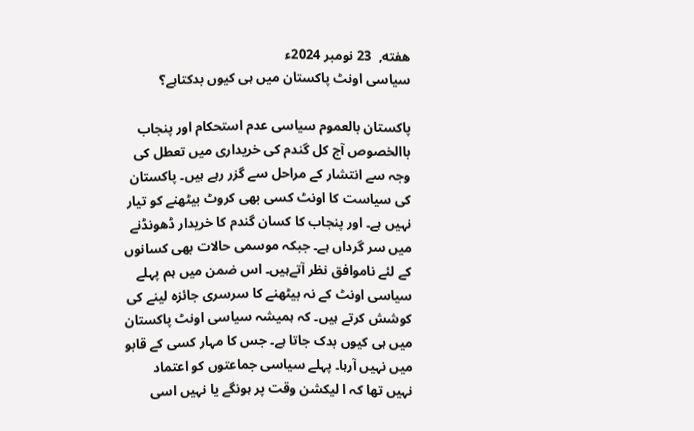هفته,  23 نومبر 2024ء
سیاسی اونٹ پاکستان میں ہی کیوں بدکتاہے؟

پاکستان بالعموم سیاسی عدم استحکام اور پنجاب باالخصوص آج کل گندم کی خریداری میں تعطل کی وجہ سے انتشار کے مراحل سے گزر رہے ہیں۔ پاکستان کی سیاست کا اونٹ کسی بھی کروٹ بیٹھنے کو تیار نہیں ہے۔ اور پنجاب کا کسان گندم کا خریدار ڈھونڈنے میں سر گرداں ہے۔ جبکہ موسمی حالات بھی کسانوں کے لئے ناموافق نظر آتےہیں۔ اس ضمن میں ہم پہلے سیاسی اونٹ کے نہ بیٹھنے کا سرسری جائزہ لینے کی کوشش کرتے ہیں۔ کہ ہمیشہ سیاسی اونٹ پاکستان میں ہی کیوں بدک جاتا ہے۔ جس کا مہار کسی کے قابو میں نہیں آرہا۔ پہلے سیاسی جماعتوں کو اعتماد نہیں تھا کہ ا لیکشن وقت پر ہونگے یا نہیں اسی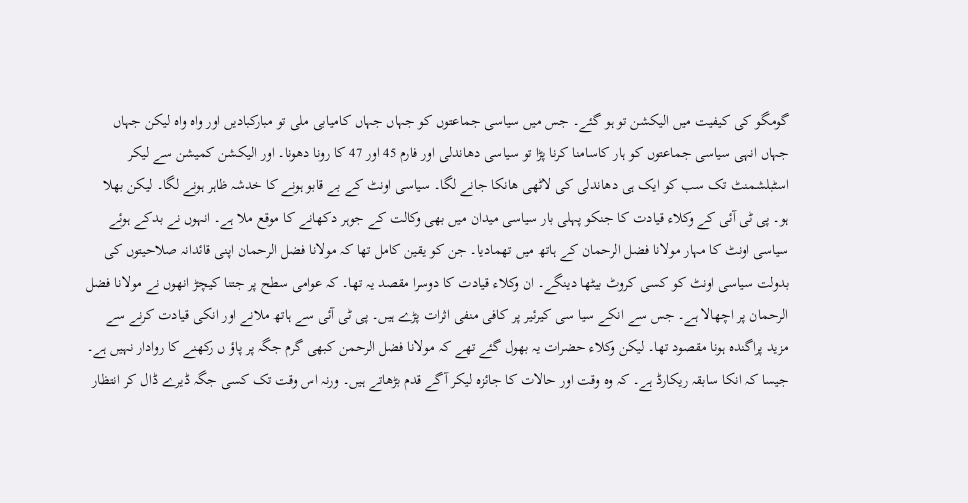گومگو کی کیفیت میں الیکشن تو ہو گئے۔ جس میں سیاسی جماعتوں کو جہاں جہاں کامیابی ملی تو مبارکبادیں اور واہ واہ لیکن جہاں جہاں انہی سیاسی جماعتوں کو ہار کاسامنا کرنا پڑا تو سیاسی دھاندلی اور فارم 45 اور 47 کا رونا دھونا۔ اور الیکشن کمیشن سے لیکر اسٹبلشمنٹ تک سب کو ایک ہی دھاندلی کی لاٹھی ھانکا جانے لگا۔ سیاسی اونٹ کے بے قابو ہونے کا خدشہ ظاہر ہونے لگا۔ لیکن بھلا ہو۔ پی ٹی آئی کے وکلاء قیادت کا جنکو پہلی بار سیاسی میدان میں بھی وکالت کے جوہر دکھانے کا موقع ملا ہے۔ انہوں نے بدکے ہوئے سیاسی اونٹ کا مہار مولانا فضل الرحمان کے ہاتھ میں تھمادیا۔ جن کو یقین کامل تھا کہ مولانا فضل الرحمان اپنی قائدانہ صلاحیتوں کی بدولت سیاسی اونٹ کو کسی کروٹ بیٹھا دینگے۔ ان وکلاء قیادت کا دوسرا مقصد یہ تھا۔ کہ عوامی سطح پر جتنا کیچڑ انھوں نے مولانا فضل الرحمان پر اچھالا ہے۔ جس سے انکے سیا سی کیرئیر پر کافی منفی اثرات پڑے ہیں۔ پی ٹی آئی سے ہاتھ ملانے اور انکی قیادت کرنے سے مزید پراگندہ ہونا مقصود تھا۔ لیکن وکلاء حضرات یہ بھول گئے تھے کہ مولانا فضل الرحمن کبھی گرم جگہ پر پاؤ ں رکھنے کا روادار نہیں ہے۔ جیسا کہ انکا سابقہ ریکارڈ ہے۔ کہ وہ وقت اور حالات کا جائزہ لیکر آگے قدم بڑھاتے ہیں۔ ورنہ اس وقت تک کسی جگہ ڈیرے ڈال کر انتظار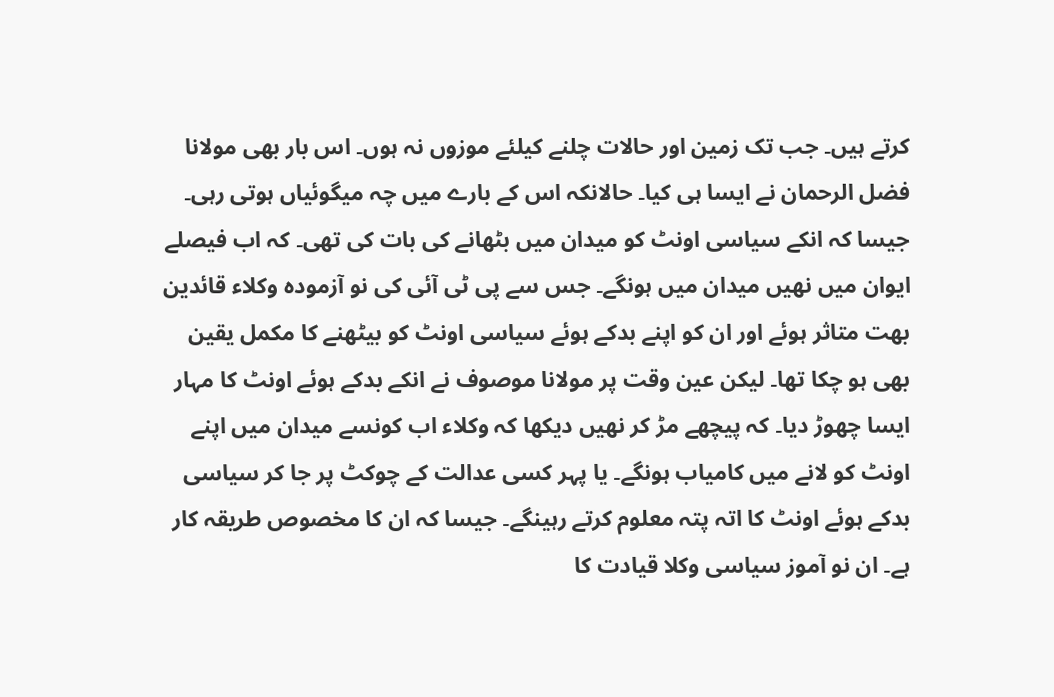کرتے ہیں۔ جب تک زمین اور حالات چلنے کیلئے موزوں نہ ہوں۔ اس بار بھی مولانا فضل الرحمان نے ایسا ہی کیا۔ حالانکہ اس کے بارے میں چہ میگوئیاں ہوتی رہی۔ جیسا کہ انکے سیاسی اونٹ کو میدان میں بٹھانے کی بات کی تھی۔ کہ اب فیصلے ایوان میں نھیں میدان میں ہونگے۔ جس سے پی ٹی آئی کی نو آزمودہ وکلاء قائدین بھت متاثر ہوئے اور ان کو اپنے بدکے ہوئے سیاسی اونٹ کو بیٹھنے کا مکمل یقین بھی ہو چکا تھا۔ لیکن عین وقت پر مولانا موصوف نے انکے بدکے ہوئے اونٹ کا مہار ایسا چھوڑ دیا۔ کہ پیچھے مڑ کر نھیں دیکھا کہ وکلاء اب کونسے میدان میں اپنے اونٹ کو لانے میں کامیاب ہونگے۔ یا پہر کسی عدالت کے چوکٹ پر جا کر سیاسی بدکے ہوئے اونٹ کا اتہ پتہ معلوم کرتے رہینگے۔ جیسا کہ ان کا مخصوص طریقہ کار ہے۔ ان نو آموز سیاسی وکلا قیادت کا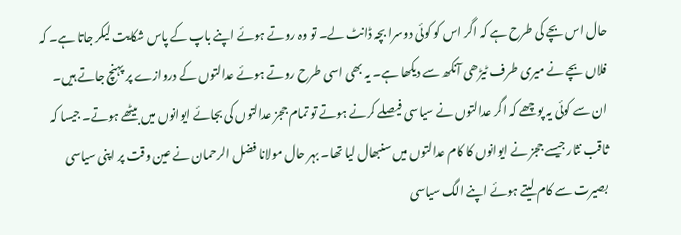حال اس بچے کی طرح ہے کہ اگر اس کو کوئی دوسرا بچہ ڈانٹ لے۔ تو وہ روتے ہوئے اپنے باپ کے پاس شکایت لیکر جاتا ہے۔ کہ فلاں بچے نے میری طرف ٹیڑھی آنکھ سے دیکھا ہے۔ یہ بھی اسی طرح روتے ہوئے عدالتوں کے دروازے پر پہنچ جاتے ہیں۔ ان سے کوئی یہ پوچھے کہ اگر عدالتوں نے سیاسی فیصلے کرنے ہوتے تو تمام ججز عدالتوں کی بجائے ایوانوں میں بیٹھے ہوتے۔ جیسا کہ ثاقب نثار جیسے ججز نے ایوانوں کا کام عدالتوں میں سنبھال لیا تھا۔ بہر حال مولانا فضل الرحمان نے عین وقت پر اپنی سیاسی بصیرت سے کام لیتے ہوئے اپنے الگ سیاسی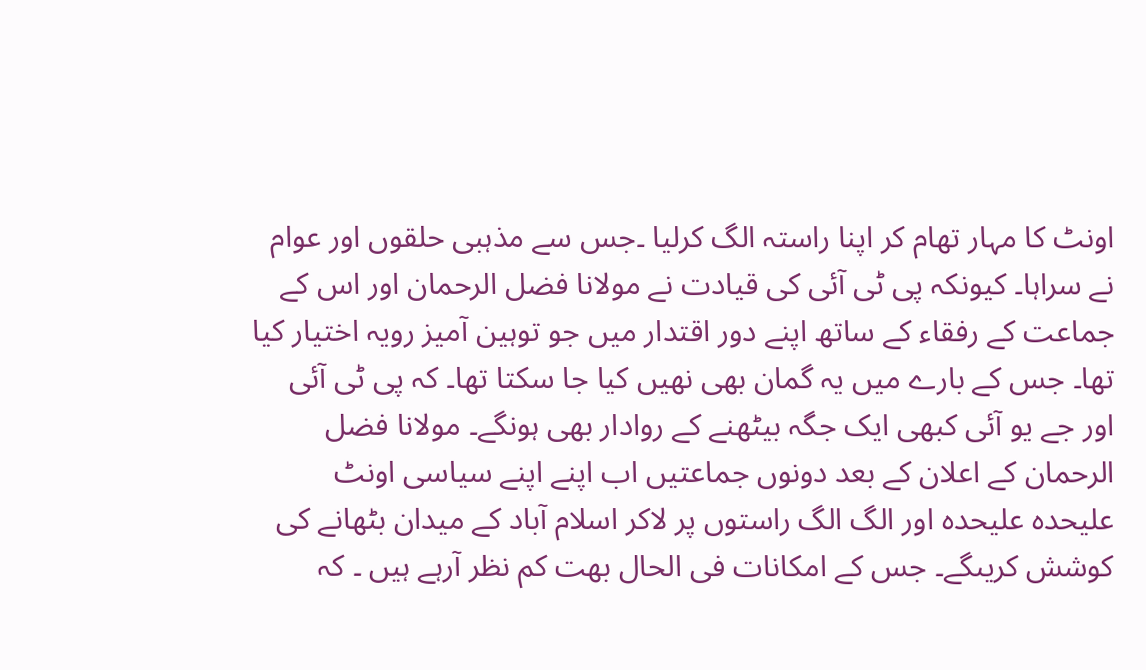اونٹ کا مہار تھام کر اپنا راستہ الگ کرلیا ۔جس سے مذہبی حلقوں اور عوام نے سراہا۔ کیونکہ پی ٹی آئی کی قیادت نے مولانا فضل الرحمان اور اس کے جماعت کے رفقاء کے ساتھ اپنے دور اقتدار میں جو توہین آمیز رویہ اختیار کیا تھا۔ جس کے بارے میں یہ گمان بھی نھیں کیا جا سکتا تھا۔ کہ پی ٹی آئی اور جے یو آئی کبھی ایک جگہ بیٹھنے کے روادار بھی ہونگے۔ مولانا فضل الرحمان کے اعلان کے بعد دونوں جماعتیں اب اپنے اپنے سیاسی اونٹ علیحدہ علیحدہ اور الگ الگ راستوں پر لاکر اسلام آباد کے میدان بٹھانے کی کوشش کریںگے۔ جس کے امکانات فی الحال بھت کم نظر آرہے ہیں ۔ کہ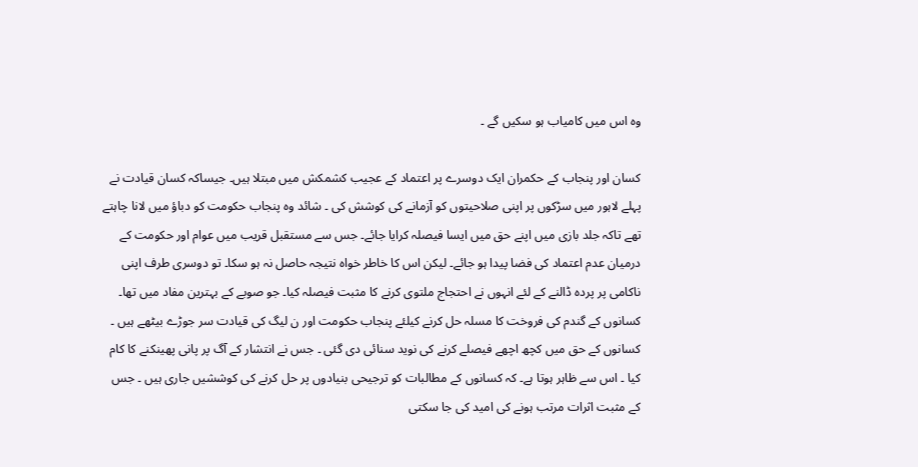وہ اس میں کامیاب ہو سکیں گے ۔

کسان اور پنجاب کے حکمران ایک دوسرے پر اعتماد کے عجیب کشمکش میں مبتلا ہیں۔ جیساکہ کسان قیادت نے پہلے لاہور میں سڑکوں پر اپنی صلاحیتوں کو آزمانے کی کوشش کی ۔ شائد وہ پنجاب حکومت کو دباؤ میں لانا چاہتے تھے تاکہ جلد بازی میں اپنے حق میں ایسا فیصلہ کرایا جائے۔ جس سے مستقبل قریب میں عوام اور حکومت کے درمیان عدم اعتماد کی فضا پیدا ہو جائے۔ لیکن اس کا خاطر خواہ نتیجہ حاصل نہ ہو سکا۔ تو دوسری طرف اپنی ناکامی پر پردہ ڈالنے کے لئے انہوں نے احتجاج ملتوی کرنے کا مثبت فیصلہ کیا۔ جو صوبے کے بہترین مفاد میں تھا۔ کسانوں کے گندم کی فروخت کا مسلہ حل کرنے کیلئے پنجاب حکومت اور ن لیگ کی قیادت سر جوڑے بیٹھے ہیں ۔ کسانوں کے حق میں کچھ اچھے فیصلے کرنے کی نوید سنائی دی گئی ۔ جس نے انتشار کے آگ پر پانی پھینکنے کا کام کیا ۔ اس سے ظاہر ہوتا ہے۔ کہ کسانوں کے مطالبات کو ترجیحی بنیادوں پر حل کرنے کی کوششیں جاری ہیں ۔ جس کے مثبت اثرات مرتب ہونے کی امید کی جا سکتی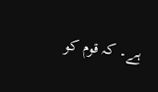ہے۔ کہ قوم کو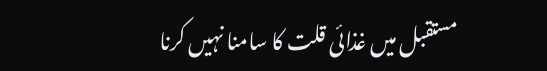مستقبل میں غذائی قلت کا سامنا نہیں کرنا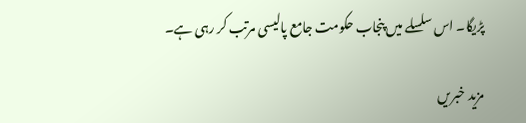پڑیگا۔ اس سلسلے میں پنجاب حکومت جامع پالیسی مرتب کر رہی ہے۔

مزید خبریں